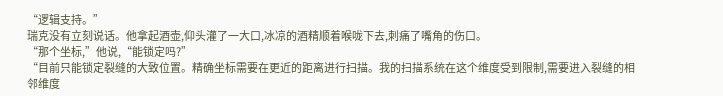“逻辑支持。”
瑞克没有立刻说话。他拿起酒壶,仰头灌了一大口,冰凉的酒精顺着喉咙下去,刺痛了嘴角的伤口。
“那个坐标,”他说,“能锁定吗?”
“目前只能锁定裂缝的大致位置。精确坐标需要在更近的距离进行扫描。我的扫描系统在这个维度受到限制,需要进入裂缝的相邻维度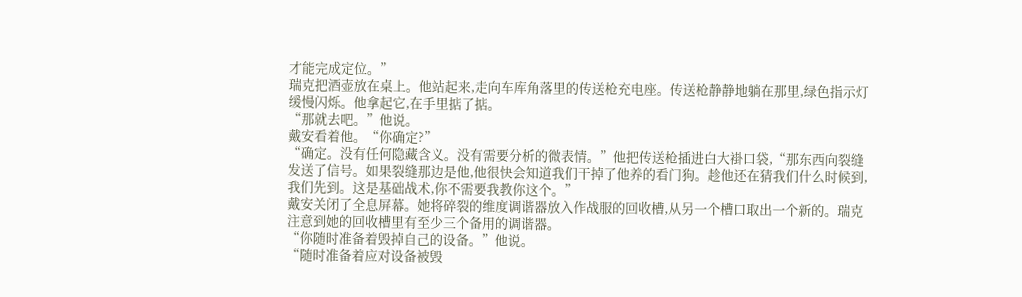才能完成定位。”
瑞克把酒壶放在桌上。他站起来,走向车库角落里的传送枪充电座。传送枪静静地躺在那里,绿色指示灯缓慢闪烁。他拿起它,在手里掂了掂。
“那就去吧。”他说。
戴安看着他。“你确定?”
“确定。没有任何隐藏含义。没有需要分析的微表情。”他把传送枪插进白大褂口袋,“那东西向裂缝发送了信号。如果裂缝那边是他,他很快会知道我们干掉了他养的看门狗。趁他还在猜我们什么时候到,我们先到。这是基础战术,你不需要我教你这个。”
戴安关闭了全息屏幕。她将碎裂的维度调谐器放入作战服的回收槽,从另一个槽口取出一个新的。瑞克注意到她的回收槽里有至少三个备用的调谐器。
“你随时准备着毁掉自己的设备。”他说。
“随时准备着应对设备被毁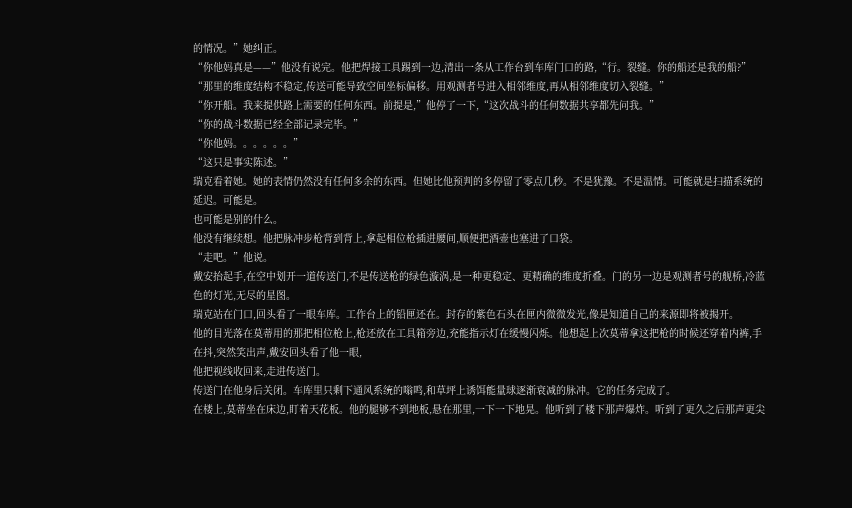的情况。”她纠正。
“你他妈真是——”他没有说完。他把焊接工具踢到一边,清出一条从工作台到车库门口的路,“行。裂缝。你的船还是我的船?”
“那里的维度结构不稳定,传送可能导致空间坐标偏移。用观测者号进入相邻维度,再从相邻维度切入裂缝。”
“你开船。我来提供路上需要的任何东西。前提是,”他停了一下,“这次战斗的任何数据共享都先问我。”
“你的战斗数据已经全部记录完毕。”
“你他妈。。。。。。”
“这只是事实陈述。”
瑞克看着她。她的表情仍然没有任何多余的东西。但她比他预判的多停留了零点几秒。不是犹豫。不是温情。可能就是扫描系统的延迟。可能是。
也可能是别的什么。
他没有继续想。他把脉冲步枪背到背上,拿起相位枪插进腰间,顺便把酒壶也塞进了口袋。
“走吧。”他说。
戴安抬起手,在空中划开一道传送门,不是传送枪的绿色漩涡,是一种更稳定、更精确的维度折叠。门的另一边是观测者号的舰桥,冷蓝色的灯光,无尽的星图。
瑞克站在门口,回头看了一眼车库。工作台上的铅匣还在。封存的紫色石头在匣内微微发光,像是知道自己的来源即将被揭开。
他的目光落在莫蒂用的那把相位枪上,枪还放在工具箱旁边,充能指示灯在缓慢闪烁。他想起上次莫蒂拿这把枪的时候还穿着内裤,手在抖,突然笑出声,戴安回头看了他一眼,
他把视线收回来,走进传送门。
传送门在他身后关闭。车库里只剩下通风系统的嗡鸣,和草坪上诱饵能量球逐渐衰减的脉冲。它的任务完成了。
在楼上,莫蒂坐在床边,盯着天花板。他的腿够不到地板,悬在那里,一下一下地晃。他听到了楼下那声爆炸。听到了更久之后那声更尖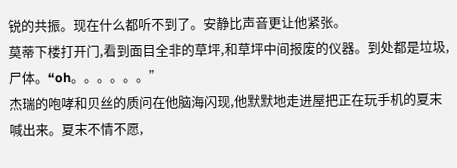锐的共振。现在什么都听不到了。安静比声音更让他紧张。
莫蒂下楼打开门,看到面目全非的草坪,和草坪中间报废的仪器。到处都是垃圾,尸体。“oh。。。。。。”
杰瑞的咆哮和贝丝的质问在他脑海闪现,他默默地走进屋把正在玩手机的夏末喊出来。夏末不情不愿,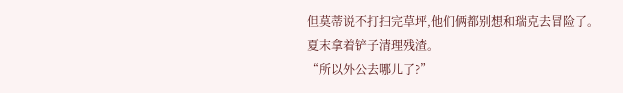但莫蒂说不打扫完草坪,他们俩都别想和瑞克去冒险了。
夏末拿着铲子清理残渣。
“所以外公去哪儿了?”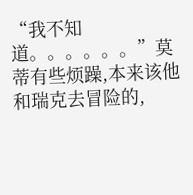“我不知道。。。。。。”莫蒂有些烦躁,本来该他和瑞克去冒险的,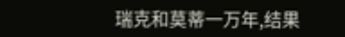瑞克和莫蒂一万年,结果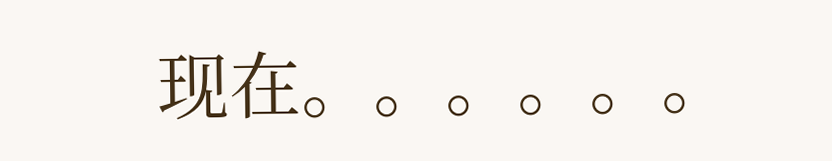现在。。。。。。